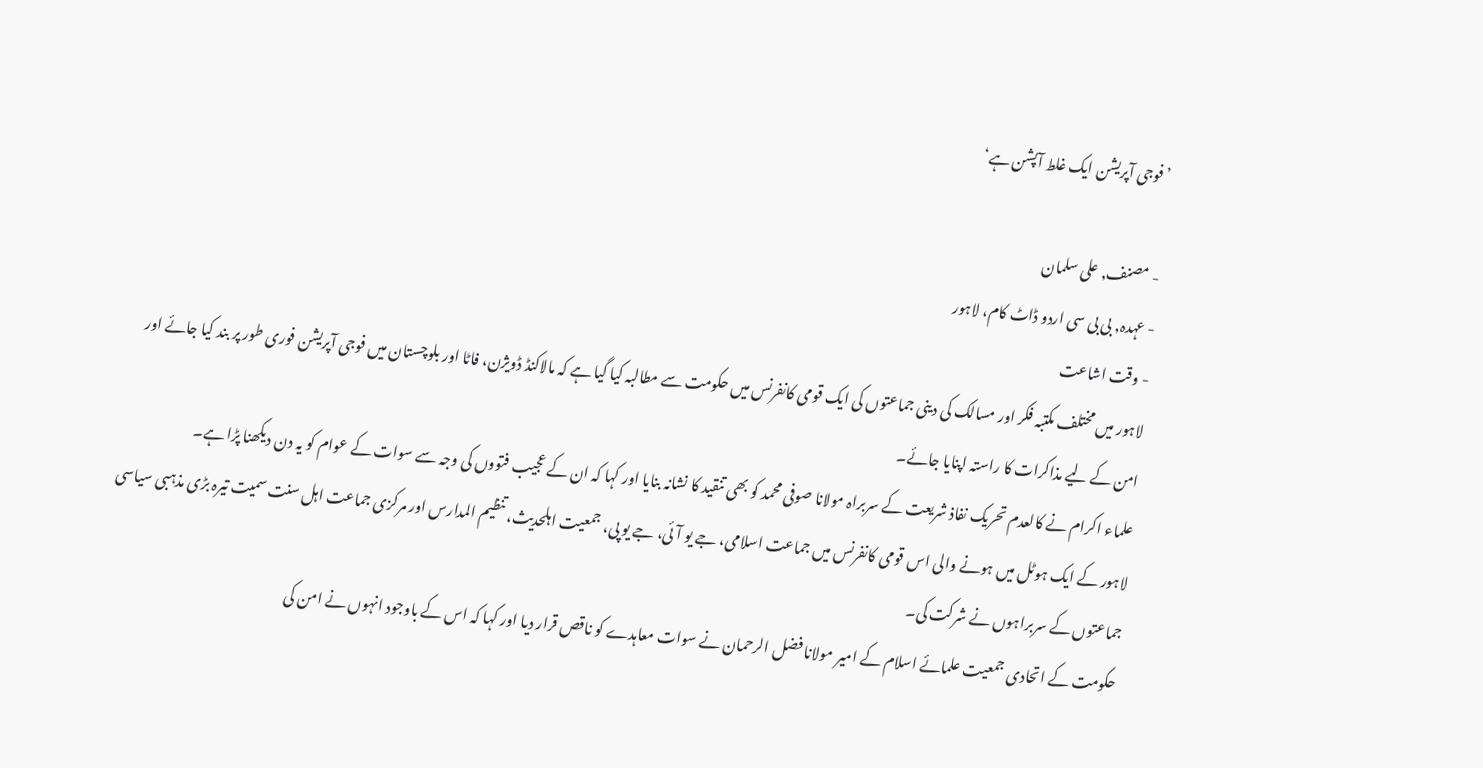’فوجی آپریشن ایک غلط آپشن ہے‘

- مصنف, علی سلمان
- عہدہ, بی بی سی اردو ڈاٹ کام، لاہور
- وقت اشاعت
لاہور میں مختلف مکتبہ فکر اور مسالک کی دینی جماعتوں کی ایک قومی کانفرنس میں حکومت سے مطالبہ کیا گیا ہے کہ مالاکنڈ ڈویژن، فاٹا اور بلوچستان میں فوجی آپریشن فوری طور پر بند کیا جائے اور امن کے لیے مذاکرات کا راستہ اپنایا جائے۔
علماء اکرام نے کالعدم تحریک نفاذ شریعت کے سربراہ مولانا صوفی محمد کو بھی تنقید کا نشانہ بنایا اور کہا کہ ان کے عجیب فتووں کی وجہ سے سوات کے عوام کو یہ دن دیکھنا پڑا ہے۔
لاہور کے ایک ہوٹل میں ہونے والی اس قومی کانفرنس میں جماعت اسلامی، جے یو آئی، جے یو پی، جمعیت اہلحدیث، تنظیم المدارس اور مرکزی جماعت اہل سنت سمیت تیرہ بڑی مذہبی سیاسی جماعتوں کے سربراہوں نے شرکت کی۔
حکومت کے اتحادی جمعیت علمائے اسلام کے امیر مولانا فضل الرحمان نے سوات معاہدے کو ناقص قرار دیا اور کہا کہ اس کے باوجود انہوں نے امن کی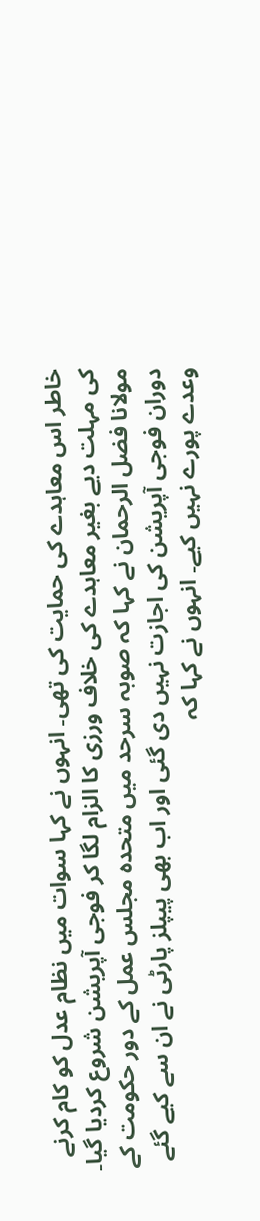خاطر اس معاہدے کی حمایت کی تھی۔ انہوں نے کہا سوات میں نظام عدل کو کام کرنے کی مہلت دیے بغیر معاہدے کی خلاف ورزی کا الزام لگا کر فوجی آپریشن شروع کردیا گیا۔
مولانا فضل الرحمان نے کہا کہ صوبہ سرحد میں متحدہ مجلس عمل کے دور حکومت کے دوران فوجی آپریشن کی اجازت نہیں دی گئی اور اب بھی پیپلز پارٹی نے ان سے کیے گئے وعدے پورے نہیں کیے۔ انہوں نے کہا کہ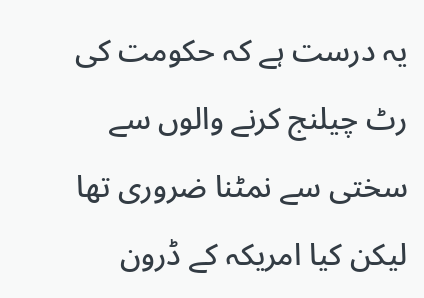یہ درست ہے کہ حکومت کی رٹ چیلنج کرنے والوں سے سختی سے نمٹنا ضروری تھا لیکن کیا امریکہ کے ڈرون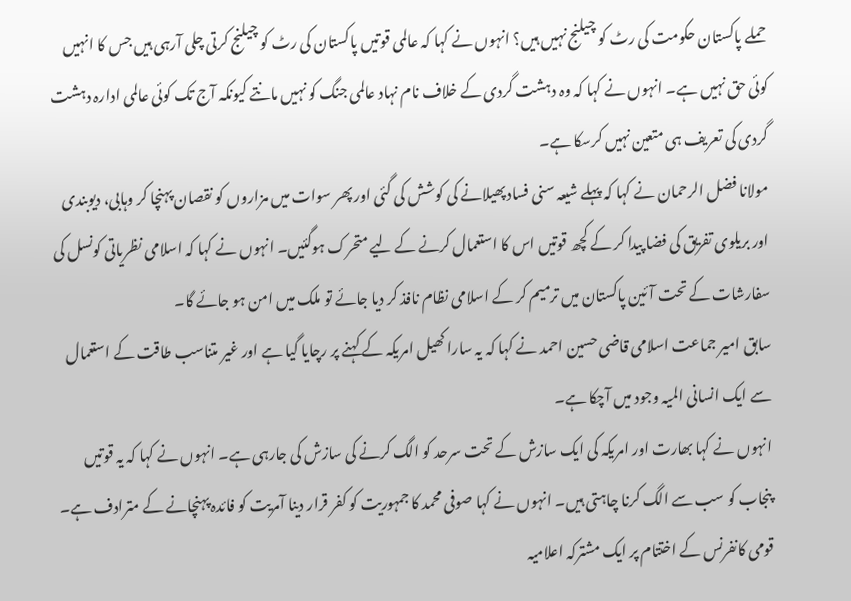حملے پاکستان حکومت کی رٹ کو چیلنج نہیں ہیں؟ انہوں نے کہا کہ عالمی قوتیں پاکستان کی رٹ کو چیلنج کرتی چلی آرہی ہیں جس کا انہیں کوئی حق نہیں ہے۔ انہوں نے کہا کہ وہ دہشت گردی کے خلاف نام نہاد عالمی جنگ کو نہیں مانتے کیونکہ آج تک کوئی عالمی ادارہ دہشت گردی کی تعریف ہی متعین نہیں کرسکا ہے۔
مولانا فضل الرحمان نے کہا کہ پہلے شیعہ سنی فساد پھیلانے کی کوشش کی گئی اور پھر سوات میں مزاروں کو نقصان پہنچا کر وہابی، دیوبندی اور بریلوی تفریق کی فضا پیدا کر کے کچھ قوتیں اس کا استعمال کرنے کے لیے متحرک ہوگئیں۔ انہوں نے کہا کہ اسلامی نظریاتی کونسل کی سفارشات کے تحت آئین پاکستان میں ترمیم کر کے اسلامی نظام نافذ کر دیا جائے تو ملک میں امن ہو جائے گا۔
سابق امیر جماعت اسلامی قاضی حسین احمد نے کہا کہ یہ سارا کھیل امریکہ کے کہنے پر رچایا گیا ہے اور غیر متناسب طاقت کے استعمال سے ایک انسانی المیہ وجود میں آچکا ہے۔
انہوں نے کہا بھارت اور امریکہ کی ایک سازش کے تحت سرحد کو الگ کرنے کی سازش کی جارہی ہے۔ انہوں نے کہا کہ یہ قوتیں پنجاب کو سب سے الگ کرنا چاہتی ہیں۔ انہوں نے کہا صوفی محمد کا جمہوریت کو کفر قرار دینا آمریت کو فائدہ پہنچانے کے مترادف ہے۔ قومی کانفرنس کے اختتام پر ایک مشترکہ اعلامیہ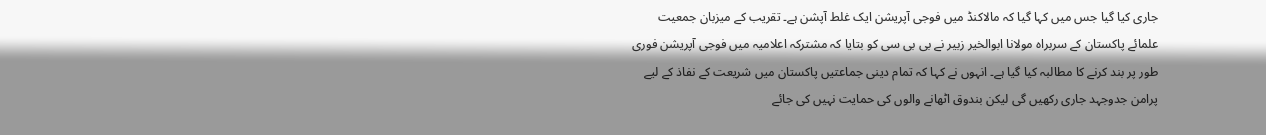جاری کیا گیا جس میں کہا گیا کہ مالاکنڈ میں فوجی آپریشن ایک غلط آپشن ہے۔ تقریب کے میزبان جمعیت علمائے پاکستان کے سربراہ مولانا ابوالخیر زبیر نے بی بی سی کو بتایا کہ مشترکہ اعلامیہ میں فوجی آپریشن فوری طور پر بند کرنے کا مطالبہ کیا گیا ہے۔ انہوں نے کہا کہ تمام دینی جماعتیں پاکستان میں شریعت کے نفاذ کے لیے پرامن جدوجہد جاری رکھیں گی لیکن بندوق اٹھانے والوں کی حمایت نہیں کی جائے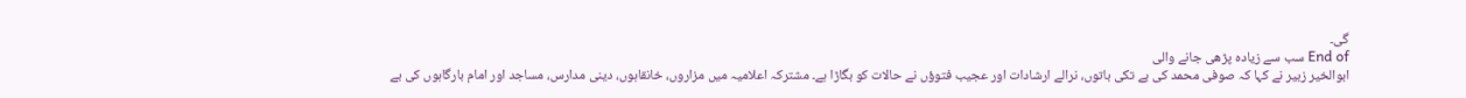گی۔
End of سب سے زیادہ پڑھی جانے والی
ابوالخیر زبیر نے کہا کہ صوفی محمد کی بے تکی باتوں، نرالے ارشادات اور عجیب فتوؤں نے حالات کو بگاڑا ہے۔ مشترکہ اعلامیہ میں مزاروں، خانقاہوں، دینی مدارس، مساجد اور امام بارگاہوں کی بے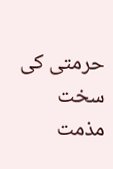حرمتی کی سخت مذمت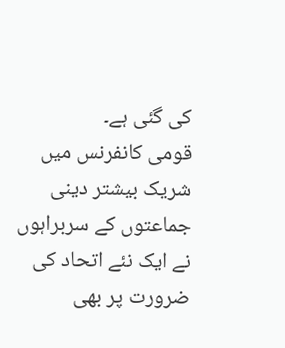کی گئی ہے۔
قومی کانفرنس میں شریک بیشتر دینی جماعتوں کے سربراہوں نے ایک نئے اتحاد کی ضرورت پر بھی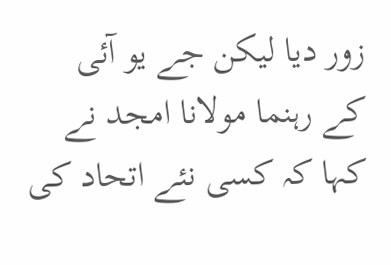زور دیا لیکن جے یو آئی کے رہنما مولانا امجد نے کہا کہ کسی نئے اتحاد کی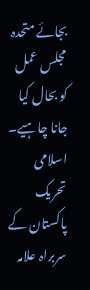بجائے متحدہ مجلس عمل کو بحال کیا جانا چاہیے۔
اسلامی تحریک پاکستان کے سربراہ علامہ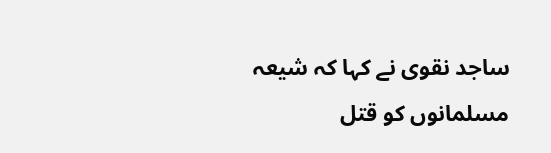ساجد نقوی نے کہا کہ شیعہ مسلمانوں کو قتل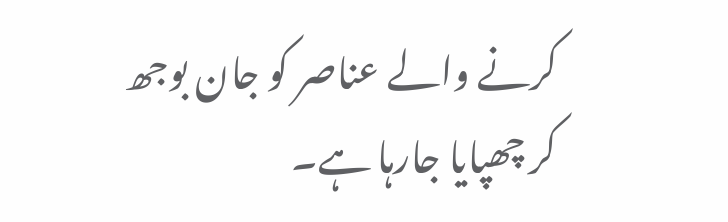کرنے والے عناصر کو جان بوجھ کر چھپایا جارہا ہے۔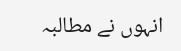انہوں نے مطالبہ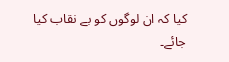کیا کہ ان لوگوں کو بے نقاب کیا جائے۔